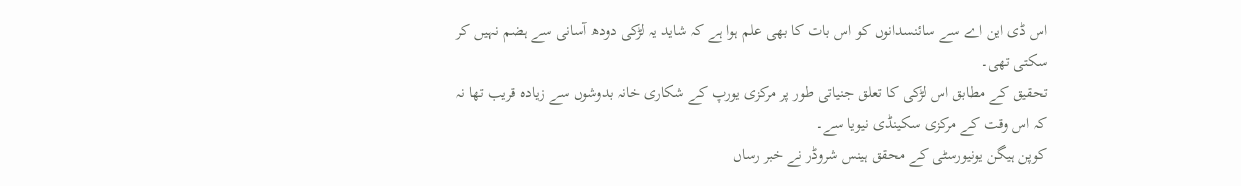اس ڈی این اے سے سائنسدانوں کو اس بات کا بھی علم ہوا ہے کہ شاید یہ لڑکی دودھ آسانی سے ہضم نہیں کر سکتی تھی۔
تحقیق کے مطابق اس لڑکی کا تعلق جنیاتی طور پر مرکزی یورپ کے شکاری خانہ بدوشوں سے زیادہ قریب تھا نہ کہ اس وقت کے مرکزی سکینڈی نیویا سے۔
کوپن ہیگن یونیورسٹی کے محقق ہینس شروڈر نے خبر رساں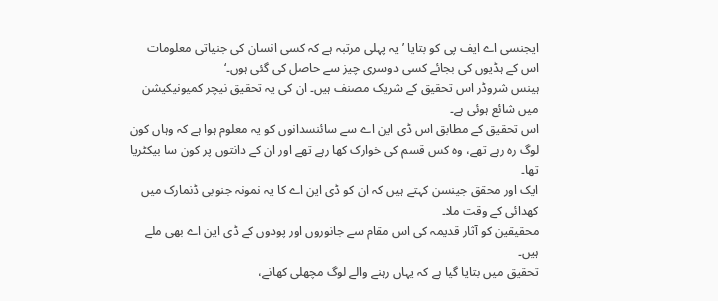ایجنسی اے ایف پی کو بتایا ’ یہ پہلی مرتبہ ہے کہ کسی انسان کی جنیاتی معلومات اس کے ہڈیوں کی بجائے کسی دوسری چیز سے حاصل کی گئی ہوں۔‘
ہینس شروڈر اس تحقیق کے شریک مصنف ہیں۔ ان کی یہ تحقیق نیچر کمیونیکیشن میں شائع ہوئی ہے۔
اس تحقیق کے مطابق اس ڈی این اے سے سائنسدانوں کو یہ معلوم ہوا ہے کہ وہاں کون لوگ رہ رہے تھے، وہ کس قسم کی خوارک کھا رہے تھے اور ان کے دانتوں پر کون سا بیکٹریا تھا۔
ایک اور محقق جینسن کہتے ہیں کہ ان کو ڈی این اے کا یہ نمونہ جنوبی ڈنمارک میں کھدائی کے وقت ملا۔
محقیقین کو آثار قدیمہ کی اس مقام سے جانوروں اور پودوں کے ڈی این اے بھی ملے ہیں۔
تحقیق میں بتایا گیا ہے کہ یہاں رہنے والے لوگ مچھلی کھانے،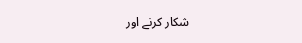شکار کرنے اور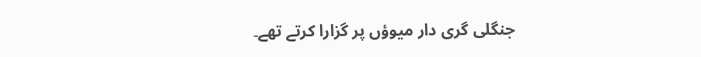جنگلی گری دار میوؤں پر گزارا کرتے تھے۔